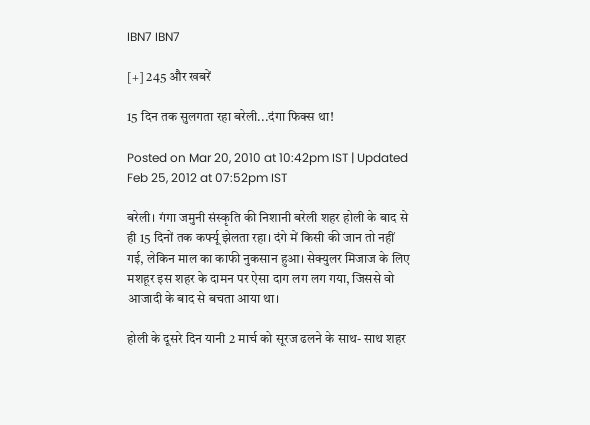IBN7 IBN7

[+] 245 और खबरें

15 दिन तक सुलगता रहा बरेली...दंगा फिक्स था!

Posted on Mar 20, 2010 at 10:42pm IST | Updated Feb 25, 2012 at 07:52pm IST

बरेली। गंगा जमुनी संस्कृति की निशानी बरेली शहर होली के बाद से ही 15 दिनों तक कर्फ्यू झेलता रहा। दंगे में किसी की जान तो नहीं गई, लेकिन माल का काफी नुकसान हुआ। सेक्युलर मिजाज के लिए मशहूर इस शहर के दामन पर ऐसा दाग लग लग गया, जिससे वो आजादी के बाद से बचता आया था।

होली के दूसरे दिन यानी 2 मार्च को सूरज ढलने के साथ- साथ शहर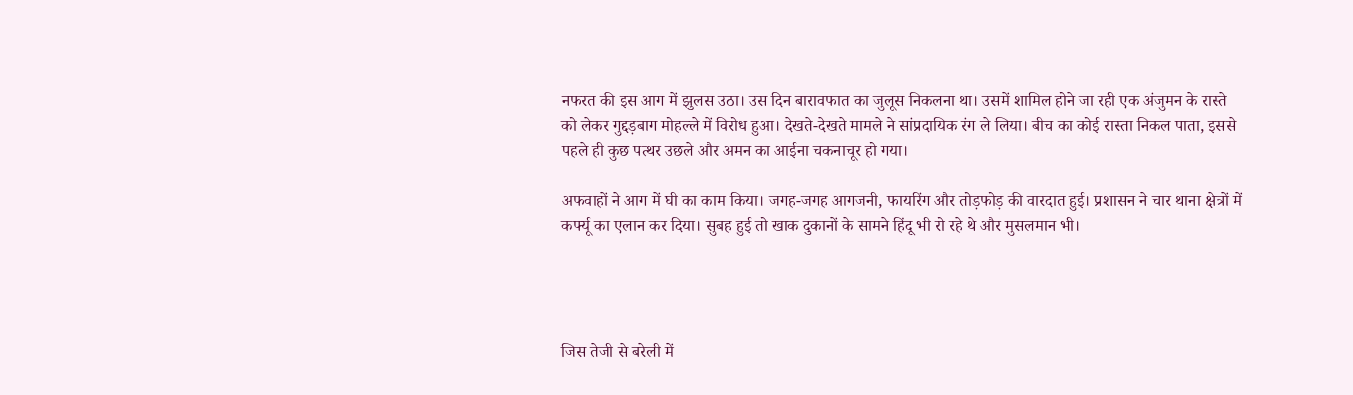नफरत की इस आग में झुलस उठा। उस दिन बारावफात का जुलूस निकलना था। उसमें शामिल होने जा रही एक अंजुमन के रास्ते को लेकर गुद्दड़बाग मोहल्ले में विरोध हुआ। देखते-देखते मामले ने सांप्रदायिक रंग ले लिया। बीच का कोई रास्ता निकल पाता, इससे पहले ही कुछ पत्थर उछले और अमन का आईना चकनाचूर हो गया।

अफवाहों ने आग में घी का काम किया। जगह-जगह आगजनी, फायरिंग और तोड़फोड़ की वारदात हुई। प्रशासन ने चार थाना क्षेत्रों में कर्फ्यू का एलान कर दिया। सुबह हुई तो खाक दुकानों के सामने हिंदू भी रो रहे थे और मुसलमान भी।




जिस तेजी से बरेली में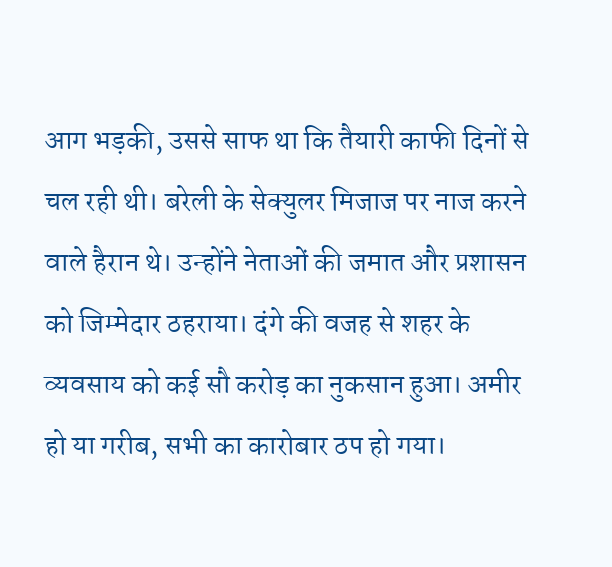आग भड़की, उससे साफ था कि तैयारी काफी दिनों से चल रही थी। बरेली के सेक्युलर मिजाज पर नाज करने वाले हैरान थे। उन्होंने नेताओं की जमात और प्रशासन को जिम्मेदार ठहराया। दंगे की वजह से शहर के व्यवसाय को कई सौ करोड़ का नुकसान हुआ। अमीर हो या गरीब, सभी का कारोबार ठप हो गया।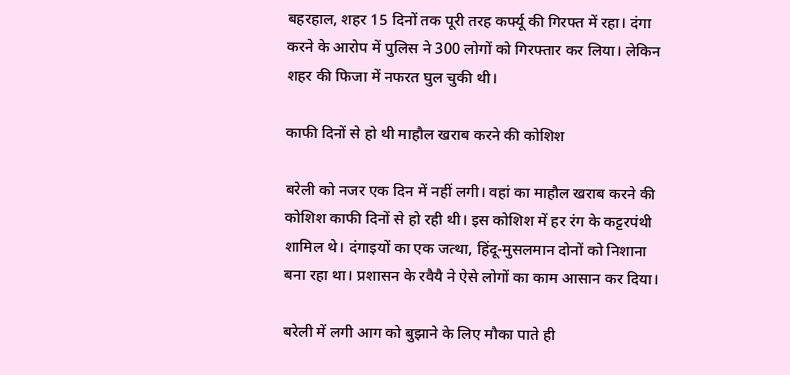बहरहाल, शहर 15 दिनों तक पूरी तरह कर्फ्यू की गिरफ्त में रहा। दंगा करने के आरोप में पुलिस ने 300 लोगों को गिरफ्तार कर लिया। लेकिन शहर की फिजा में नफरत घुल चुकी थी।

काफी दिनों से हो थी माहौल खराब करने की कोशिश

बरेली को नजर एक दिन में नहीं लगी। वहां का माहौल खराब करने की कोशिश काफी दिनों से हो रही थी। इस कोशिश में हर रंग के कट्टरपंथी शामिल थे। दंगाइयों का एक जत्था, हिंदू-मुसलमान दोनों को निशाना बना रहा था। प्रशासन के रवैयै ने ऐसे लोगों का काम आसान कर दिया।

बरेली में लगी आग को बुझाने के लिए मौका पाते ही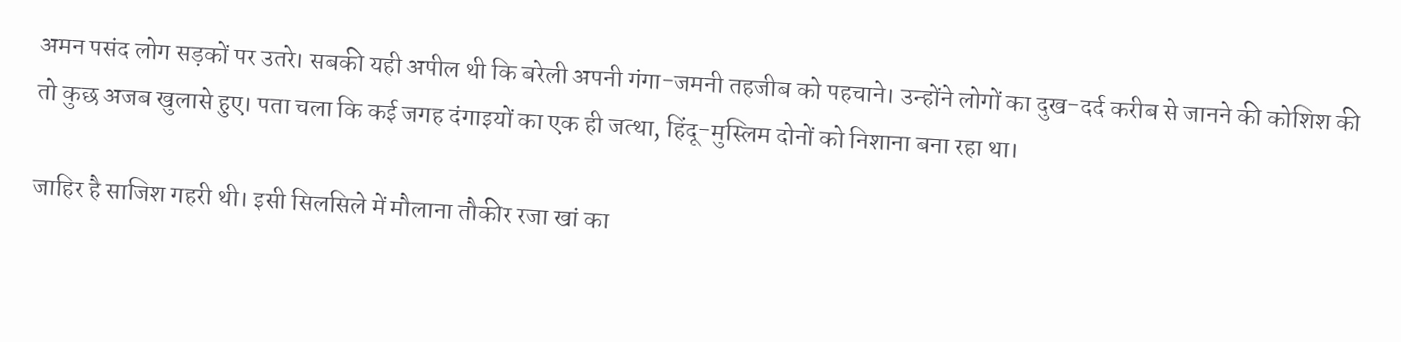अमन पसंद लोग सड़कों पर उतरे। सबकी यही अपील थी कि बरेली अपनी गंगा-जमनी तहजीब को पहचाने। उन्होंने लोगों का दुख-दर्द करीब से जानने की कोशिश की तो कुछ अजब खुलासे हुए। पता चला कि कई जगह दंगाइयों का एक ही जत्था, हिंदू-मुस्लिम दोनों को निशाना बना रहा था।

जाहिर है साजिश गहरी थी। इसी सिलसिले में मौलाना तौकीर रजा खां का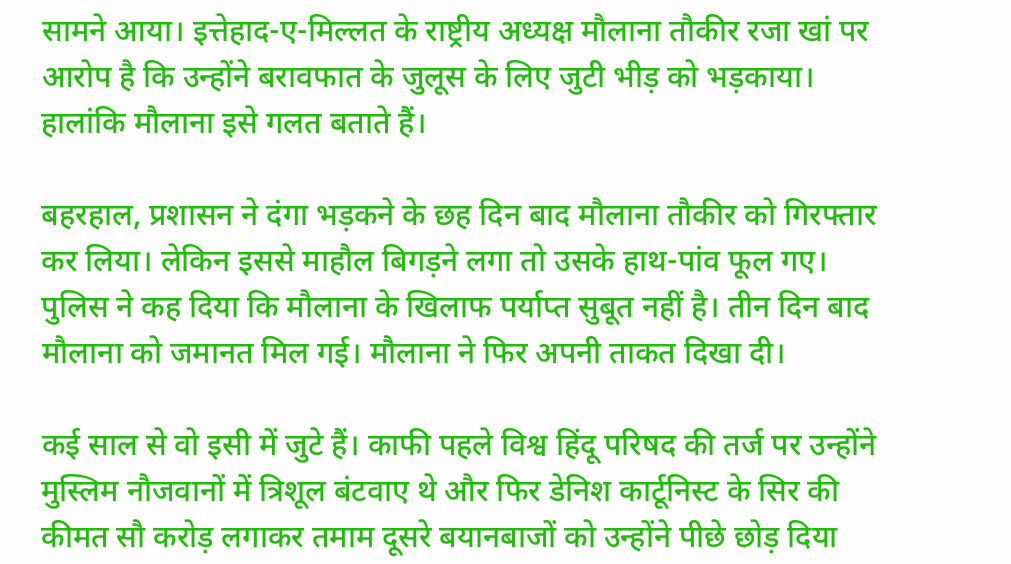सामने आया। इत्तेहाद-ए-मिल्लत के राष्ट्रीय अध्यक्ष मौलाना तौकीर रजा खां पर आरोप है कि उन्होंने बरावफात के जुलूस के लिए जुटी भीड़ को भड़काया। हालांकि मौलाना इसे गलत बताते हैं।

बहरहाल, प्रशासन ने दंगा भड़कने के छह दिन बाद मौलाना तौकीर को गिरफ्तार कर लिया। लेकिन इससे माहौल बिगड़ने लगा तो उसके हाथ-पांव फूल गए। पुलिस ने कह दिया कि मौलाना के खिलाफ पर्याप्त सुबूत नहीं है। तीन दिन बाद मौलाना को जमानत मिल गई। मौलाना ने फिर अपनी ताकत दिखा दी।

कई साल से वो इसी में जुटे हैं। काफी पहले विश्व हिंदू परिषद की तर्ज पर उन्होंने मुस्लिम नौजवानों में त्रिशूल बंटवाए थे और फिर डेनिश कार्टूनिस्ट के सिर की कीमत सौ करोड़ लगाकर तमाम दूसरे बयानबाजों को उन्होंने पीछे छोड़ दिया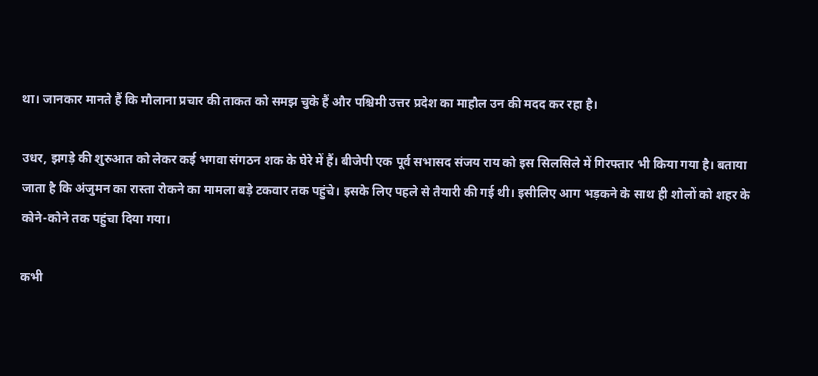था। जानकार मानते हैं कि मौलाना प्रचार की ताकत को समझ चुके हैं और पश्चिमी उत्तर प्रदेश का माहौल उन की मदद कर रहा है।

उधर, झगड़े की शुरुआत को लेकर कई भगवा संगठन शक के घेरे में हैं। बीजेपी एक पूर्व सभासद संजय राय को इस सिलसिले में गिरफ्तार भी किया गया है। बताया जाता है कि अंजुमन का रास्ता रोकने का मामला बड़े टकवार तक पहुंचे। इसके लिए पहले से तैयारी की गई थी। इसीलिए आग भड़कने के साथ ही शोलों को शहर के कोने-कोने तक पहुंचा दिया गया।

कभी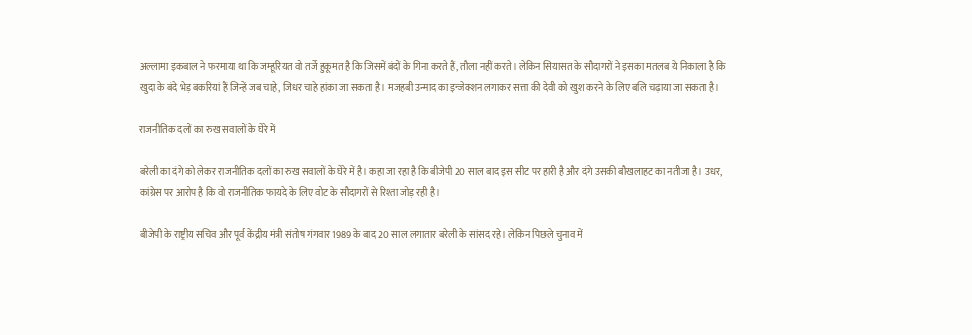अल्लामा इकबाल ने फरमाया था कि जम्हूरियत वो तर्जे हुकूमत है कि जिसमें बंदों के गिना करते हैं, तौला नहीं करते। लेकिन सियासत के सौदागरों ने इसका मतलब ये निकाला है कि खुदा के बंदे भेड़ बकरियां हैं जिन्हें जब चाहे, जिधर चाहे हांका जा सकता है। मजहबी उन्माद का इन्जेक्शन लगाकर सत्ता की देवी को खुश करने के लिए बलि चढ़ाया जा सकता है।

राजनीतिक दलों का रुख सवालों के घेरे में

बरेली का दंगे को लेकर राजनीतिक दलों का रुख सवालों के घेरे में है। कहा जा रहा है कि बीजेपी 20 साल बाद इस सीट पर हारी है और दंगे उसकी बौखलाहट का नतीजा है। उधर, कांग्रेस पर आरोप है कि वो राजनीतिक फायदे के लिए वोट के सौदागरों से रिश्ता जोड़ रही है।

बीजेपी के राष्ट्रीय सचिव और पूर्व केंद्रीय मंत्री संतोष गंगवार1989 के बाद 20 साल लगातार बरेली के सांसद रहे। लेकिन पिछले चुनाव में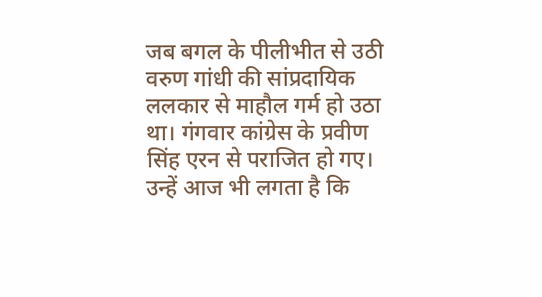जब बगल के पीलीभीत से उठी वरुण गांधी की सांप्रदायिक ललकार से माहौल गर्म हो उठा था। गंगवार कांग्रेस के प्रवीण सिंह एरन से पराजित हो गए। उन्हें आज भी लगता है कि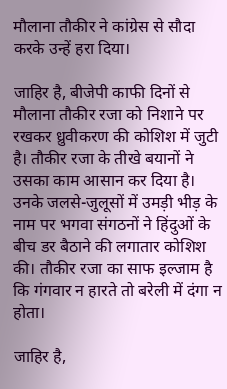मौलाना तौकीर ने कांग्रेस से सौदा करके उन्हें हरा दिया।

जाहिर है, बीजेपी काफी दिनों से मौलाना तौकीर रजा को निशाने पर रखकर ध्रुवीकरण की कोशिश में जुटी है। तौकीर रजा के तीखे बयानों ने उसका काम आसान कर दिया है। उनके जलसे-जुलूसों में उमड़ी भीड़ के नाम पर भगवा संगठनों ने हिंदुओं के बीच डर बैठाने की लगातार कोशिश की। तौकीर रजा का साफ इल्जाम है कि गंगवार न हारते तो बरेली में दंगा न होता।

जाहिर है,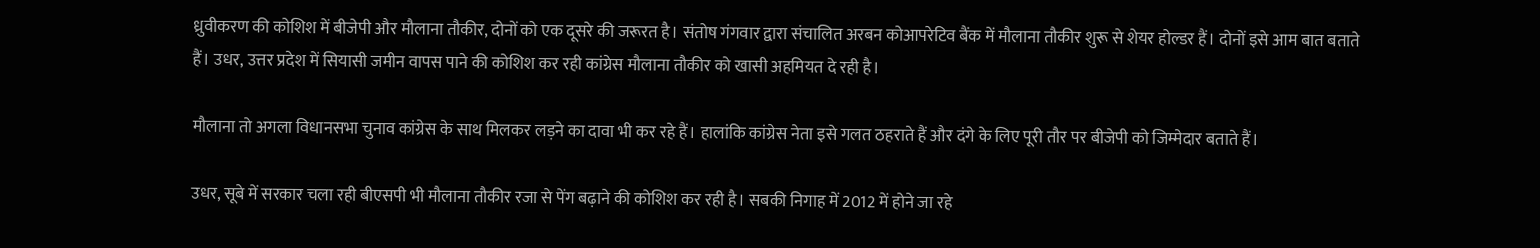ध्रुवीकरण की कोशिश में बीजेपी और मौलाना तौकीर, दोनों को एक दूसरे की जरूरत है। संतोष गंगवार द्वारा संचालित अरबन कोआपरेटिव बैंक में मौलाना तौकीर शुरू से शेयर होल्डर हैं। दोनों इसे आम बात बताते हैं। उधर, उत्तर प्रदेश में सियासी जमीन वापस पाने की कोशिश कर रही कांग्रेस मौलाना तौकीर को खासी अहमियत दे रही है।

मौलाना तो अगला विधानसभा चुनाव कांग्रेस के साथ मिलकर लड़ने का दावा भी कर रहे हैं। हालांकि कांग्रेस नेता इसे गलत ठहराते हैं और दंगे के लिए पूरी तौर पर बीजेपी को जिम्मेदार बताते हैं।

उधर, सूबे में सरकार चला रही बीएसपी भी मौलाना तौकीर रजा से पेंग बढ़ाने की कोशिश कर रही है। सबकी निगाह में 2012 में होने जा रहे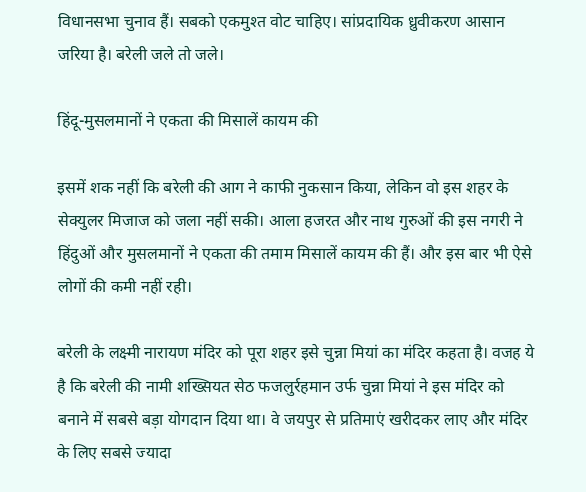विधानसभा चुनाव हैं। सबको एकमुश्त वोट चाहिए। सांप्रदायिक ध्रुवीकरण आसान जरिया है। बरेली जले तो जले।

हिंदू-मुसलमानों ने एकता की मिसालें कायम की

इसमें शक नहीं कि बरेली की आग ने काफी नुकसान किया, लेकिन वो इस शहर के सेक्युलर मिजाज को जला नहीं सकी। आला हजरत और नाथ गुरुओं की इस नगरी ने हिंदुओं और मुसलमानों ने एकता की तमाम मिसालें कायम की हैं। और इस बार भी ऐसे लोगों की कमी नहीं रही।

बरेली के लक्ष्मी नारायण मंदिर को पूरा शहर इसे चुन्ना मियां का मंदिर कहता है। वजह ये है कि बरेली की नामी शख्सियत सेठ फजलुर्रहमान उर्फ चुन्ना मियां ने इस मंदिर को बनाने में सबसे बड़ा योगदान दिया था। वे जयपुर से प्रतिमाएं खरीदकर लाए और मंदिर के लिए सबसे ज्यादा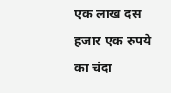एक लाख दस हजार एक रुपये का चंदा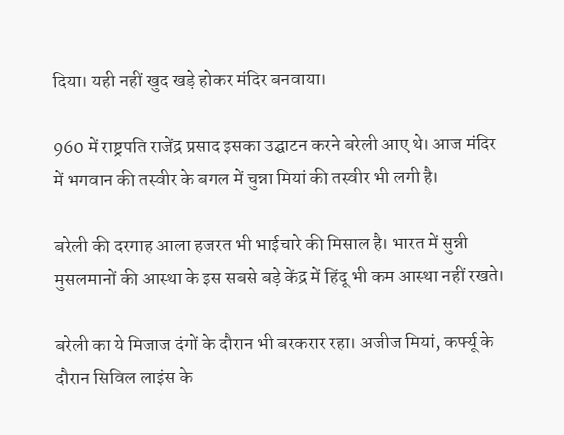दिया। यही नहीं खुद खड़े होकर मंदिर बनवाया।

960 में राष्ट्रपति राजेंद्र प्रसाद इसका उद्घाटन करने बरेली आए थे। आज मंदिर में भगवान की तस्वीर के बगल में चुन्ना मियां की तस्वीर भी लगी है।

बरेली की दरगाह आला हजरत भी भाईचारे की मिसाल है। भारत में सुन्नी मुसलमानों की आस्था के इस सबसे बड़े केंद्र में हिंदू भी कम आस्था नहीं रखते।

बरेली का ये मिजाज दंगों के दौरान भी बरकरार रहा। अजीज मियां, कर्फ्यू के दौरान सिविल लाइंस के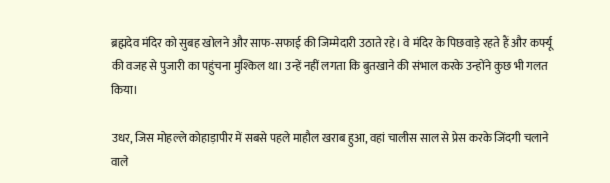ब्रह्मदेव मंदिर को सुबह खोलने और साफ-सफाई की जिम्मेदारी उठाते रहे। वे मंदिर के पिछवाड़े रहते हैं और कर्फ्यू की वजह से पुजारी का पहुंचना मुश्किल था। उन्हें नहीं लगता कि बुतखाने की संभाल करके उन्होंने कुछ भी गलत किया।

उधर, जिस मोहल्ले कोहाड़ापीर में सबसे पहले माहौल खराब हुआ, वहां चालीस साल से प्रेस करके जिंदगी चलाने वाले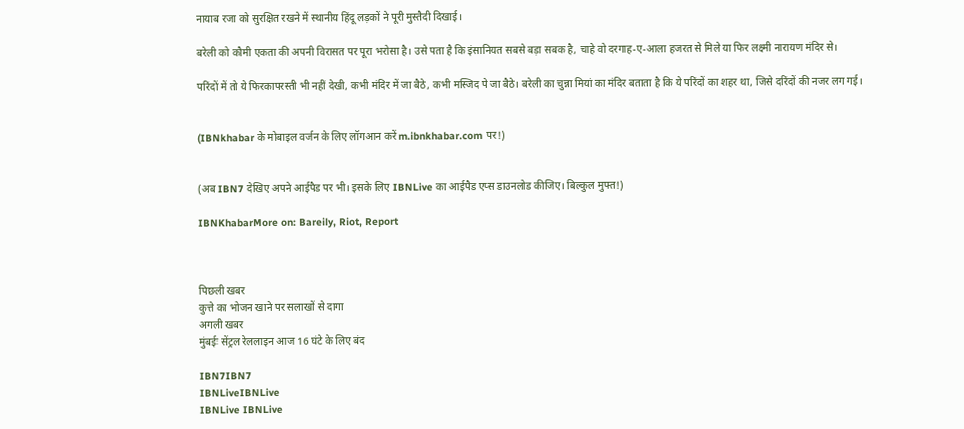नायाब रजा को सुरक्षित रखने में स्थानीय हिंदू लड़कों ने पूरी मुस्तैदी दिखाई।

बरेली को कौमी एकता की अपनी विरासत पर पूरा भरोसा है। उसे पता है कि इंसानियत सबसे बड़ा सबक है, चाहे वो दरगाह-ए-आला हजरत से मिले या फिर लक्ष्मी नारायण मंदिर से।

परिंदों में तो ये फिरकापरस्ती भी नहीं देखी, कभी मंदिर में जा बैठे, कभी मस्जिद पे जा बैठे। बरेली का चुन्ना मियां का मंदिर बताता है कि ये परिंदों का शहर था, जिसे दरिंदों की नजर लग गई।


(IBNkhabar के मोबाइल वर्जन के लिए लॉगआन करें m.ibnkhabar.com पर!)


(अब IBN7 देखिए अपने आईपैड पर भी। इसके लिए IBNLive का आईपैड एप्स डाउनलोड कीजिए। बिल्कुल मुफ्त!)

IBNKhabarMore on: Bareily, Riot, Report



पिछली खबर
कुत्ते का भोजन खाने पर सलाखों से दागा
अगली खबर
मुंबईः सेंट्रल रेललाइन आज 16 घंटे के लिए बंद

IBN7IBN7
IBNLiveIBNLive
IBNLive IBNLive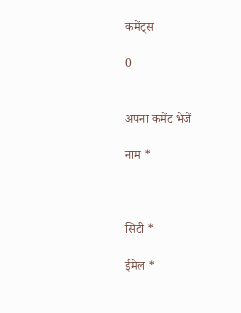कमेंट्स

0


अपना कमेंट भेजें

नाम *



सिटी *

ईमेल *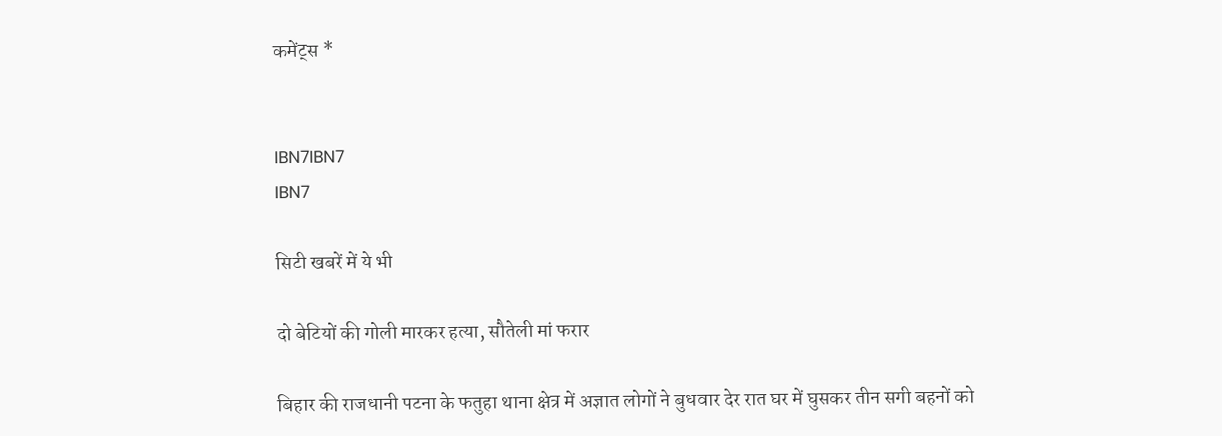कमेंट्स *


IBN7IBN7
IBN7

सिटी खबरें में ये भी

दो बेटियों की गोली मारकर हत्या, सौतेली मां फरार

बिहार की राजधानी पटना के फतुहा थाना क्षेत्र में अज्ञात लोगों ने बुधवार देर रात घर में घुसकर तीन सगी बहनों को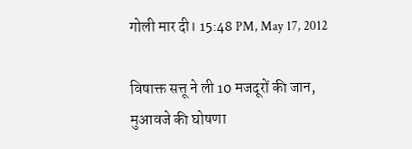गोली मार दी। 15:48 PM, May 17, 2012

विषाक्त सत्तू ने ली 10 मजदूरों की जान, मुआवजे की घोषणा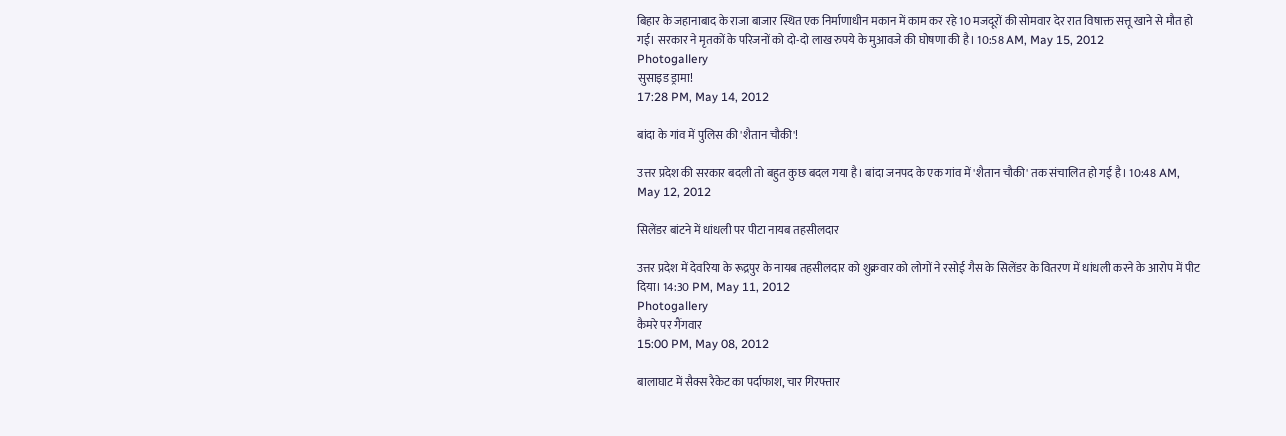बिहार के जहानाबाद के राजा बाजार स्थित एक निर्माणाधीन मकान में काम कर रहे 10 मजदूरों की सोमवार देर रात विषाक्त सत्तू खाने से मौत हो गई। सरकार ने मृतकों के परिजनों को दो-दो लाख रुपये के मुआवजे की घोषणा की है। 10:58 AM, May 15, 2012
Photogallery
सुसाइड ड्रामा!
17:28 PM, May 14, 2012

बांदा के गांव में पुलिस की 'शैतान चौकी'!

उत्तर प्रदेश की सरकार बदली तो बहुत कुछ बदल गया है। बांदा जनपद के एक गांव में 'शैतान चौकी' तक संचालित हो गई है। 10:48 AM, May 12, 2012

सिलेंडर बांटने में धांधली पर पीटा नायब तहसीलदार

उत्तर प्रदेश में देवरिया के रूद्रपुर के नायब तहसीलदार को शुक्रवार को लोगों ने रसोई गैस के सिलेंडर के वितरण में धांधली करने के आरोप में पीट दिया। 14:30 PM, May 11, 2012
Photogallery
कैमरे पर गैंगवार
15:00 PM, May 08, 2012

बालाघाट में सैक्स रैकेट का पर्दाफाश, चार गिरफ्तार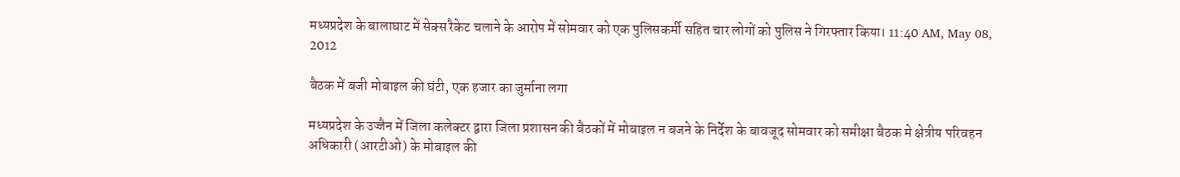मध्यप्रदेश के बालाघाट में सेक्स रैकेट चलाने के आरोप में सोमवार को एक पुलिसकर्मी सहित चार लोगों को पुलिस ने गिरफ्तार किया। 11:40 AM, May 08, 2012

बैठक में बजी मोबाइल की घंटी, एक हजार का जुर्माना लगा

मध्यप्रदेश के उज्जैन में जिला कलेक्टर द्वारा जिला प्रशासन की बैठकों में मोबाइल न बजने के निर्देश के बावजूद सोमवार को समीक्षा बैठक मे क्षेत्रीय परिवहन अधिकारी (आरटीओ) के मोबाइल की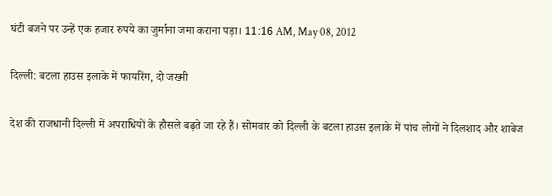घंटी बजने पर उन्हें एक हजार रुपये का जुर्माना जमा कराना पड़ा। 11:16 AM, May 08, 2012

दिल्ली: बटला हाउस इलाके में फायरिंग, दो जख्मी

देश की राजधानी दिल्ली में अपराधियों के हौसले बढ़ते जा रहे हैं। सोमवार को दिल्ली के बटला हाउस इलाके में पांच लोगों ने दिलशाद और शाबेज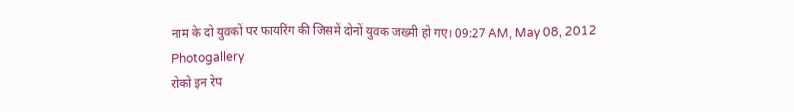नाम के दो युवकों पर फायरिंग की जिसमें दोनों युवक जख्मी हो गए। 09:27 AM, May 08, 2012
Photogallery
रोको इन रेप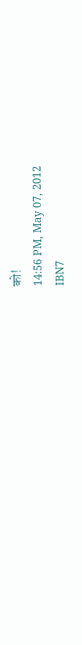को!
14:56 PM, May 07, 2012
IBN7